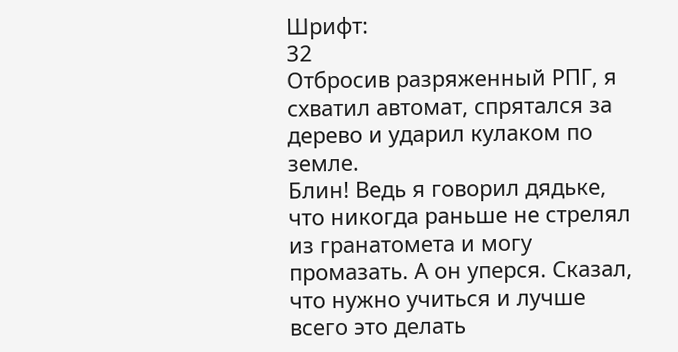Шрифт:
32
Отбросив разряженный РПГ, я схватил автомат, спрятался за дерево и ударил кулаком по земле.
Блин! Ведь я говорил дядьке, что никогда раньше не стрелял из гранатомета и могу промазать. А он уперся. Сказал, что нужно учиться и лучше всего это делать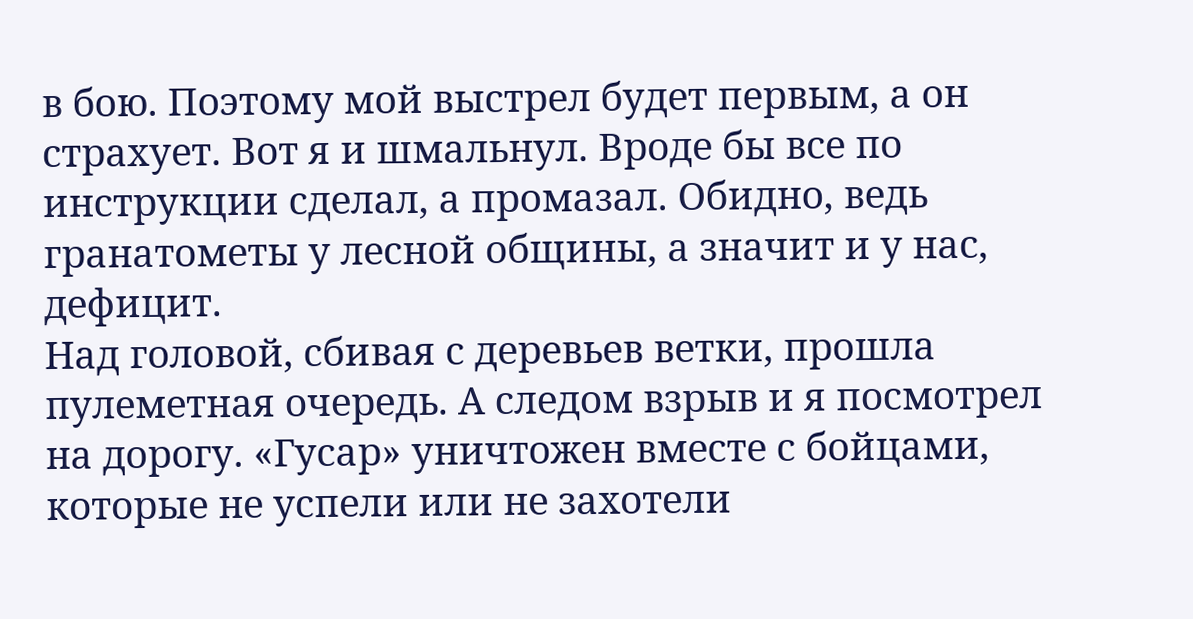в бою. Поэтому мой выстрел будет первым, а он страхует. Вот я и шмальнул. Вроде бы все по инструкции сделал, а промазал. Обидно, ведь гранатометы у лесной общины, а значит и у нас, дефицит.
Над головой, сбивая с деревьев ветки, прошла пулеметная очередь. А следом взрыв и я посмотрел на дорогу. «Гусар» уничтожен вместе с бойцами, которые не успели или не захотели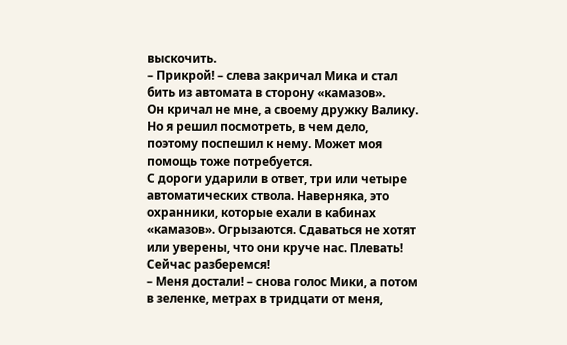выскочить.
– Прикрой! – слева закричал Мика и стал бить из автомата в сторону «камазов».
Он кричал не мне, а своему дружку Валику. Но я решил посмотреть, в чем дело, поэтому поспешил к нему. Может моя помощь тоже потребуется.
С дороги ударили в ответ, три или четыре автоматических ствола. Наверняка, это охранники, которые ехали в кабинах «камазов». Огрызаются. Сдаваться не хотят или уверены, что они круче нас. Плевать! Сейчас разберемся!
– Меня достали! – снова голос Мики, а потом в зеленке, метрах в тридцати от меня,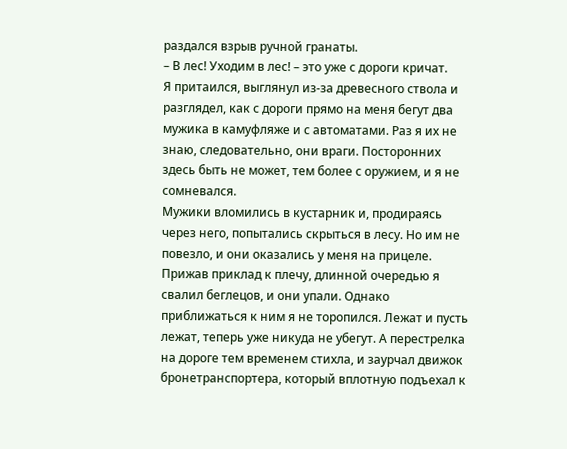раздался взрыв ручной гранаты.
– В лес! Уходим в лес! – это уже с дороги кричат.
Я притаился, выглянул из-за древесного ствола и разглядел, как с дороги прямо на меня бегут два мужика в камуфляже и с автоматами. Раз я их не знаю, следовательно, они враги. Посторонних здесь быть не может, тем более с оружием, и я не сомневался.
Мужики вломились в кустарник и, продираясь через него, попытались скрыться в лесу. Но им не повезло, и они оказались у меня на прицеле.
Прижав приклад к плечу, длинной очередью я свалил беглецов, и они упали. Однако приближаться к ним я не торопился. Лежат и пусть лежат, теперь уже никуда не убегут. А перестрелка на дороге тем временем стихла, и заурчал движок бронетранспортера, который вплотную подъехал к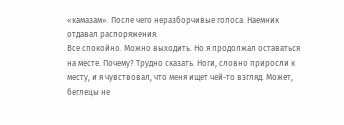«камазам». После чего неразборчивые голоса. Наемник отдавал распоряжения.
Все спокойно. Можно выходить. Но я продолжал оставаться на месте. Почему? Трудно сказать. Ноги, словно приросли к месту, и я чувствовал, что меня ищет чей-то взгляд. Может, беглецы не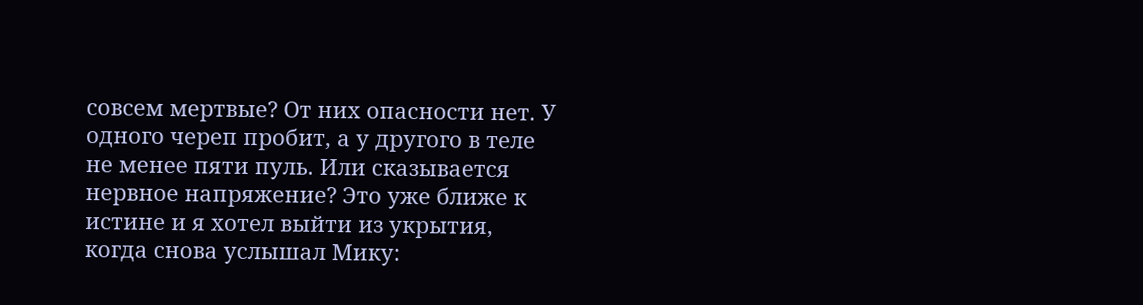совсем мертвые? От них опасности нет. У одного череп пробит, а у другого в теле не менее пяти пуль. Или сказывается нервное напряжение? Это уже ближе к истине и я хотел выйти из укрытия, когда снова услышал Мику: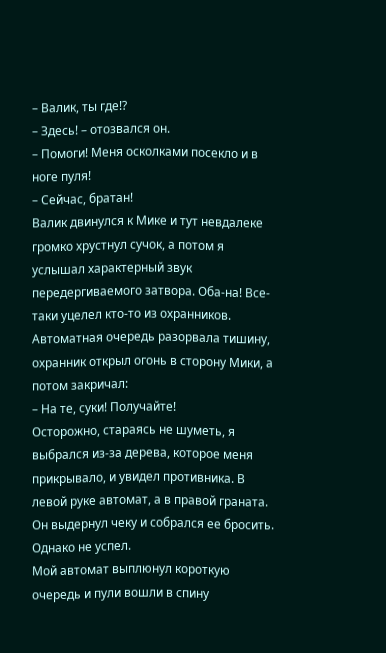– Валик, ты где!?
– Здесь! – отозвался он.
– Помоги! Меня осколками посекло и в ноге пуля!
– Сейчас, братан!
Валик двинулся к Мике и тут невдалеке громко хрустнул сучок, а потом я услышал характерный звук передергиваемого затвора. Оба-на! Все-таки уцелел кто-то из охранников.
Автоматная очередь разорвала тишину, охранник открыл огонь в сторону Мики, а потом закричал:
– На те, суки! Получайте!
Осторожно, стараясь не шуметь, я выбрался из-за дерева, которое меня прикрывало, и увидел противника. В левой руке автомат, а в правой граната. Он выдернул чеку и собрался ее бросить. Однако не успел.
Мой автомат выплюнул короткую очередь и пули вошли в спину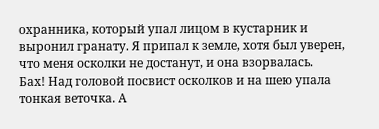охранника, который упал лицом в кустарник и выронил гранату. Я припал к земле, хотя был уверен, что меня осколки не достанут, и она взорвалась.
Бах! Над головой посвист осколков и на шею упала тонкая веточка. А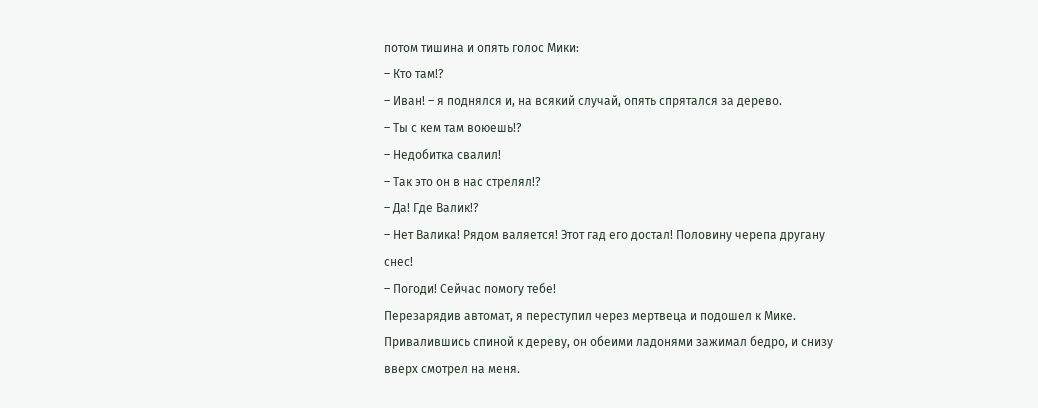потом тишина и опять голос Мики:
– Кто там!?
– Иван! – я поднялся и, на всякий случай, опять спрятался за дерево.
– Ты с кем там воюешь!?
– Недобитка свалил!
– Так это он в нас стрелял!?
– Да! Где Валик!?
– Нет Валика! Рядом валяется! Этот гад его достал! Половину черепа другану снес!
– Погоди! Сейчас помогу тебе!
Перезарядив автомат, я переступил через мертвеца и подошел к Мике. Привалившись спиной к дереву, он обеими ладонями зажимал бедро, и снизу вверх смотрел на меня.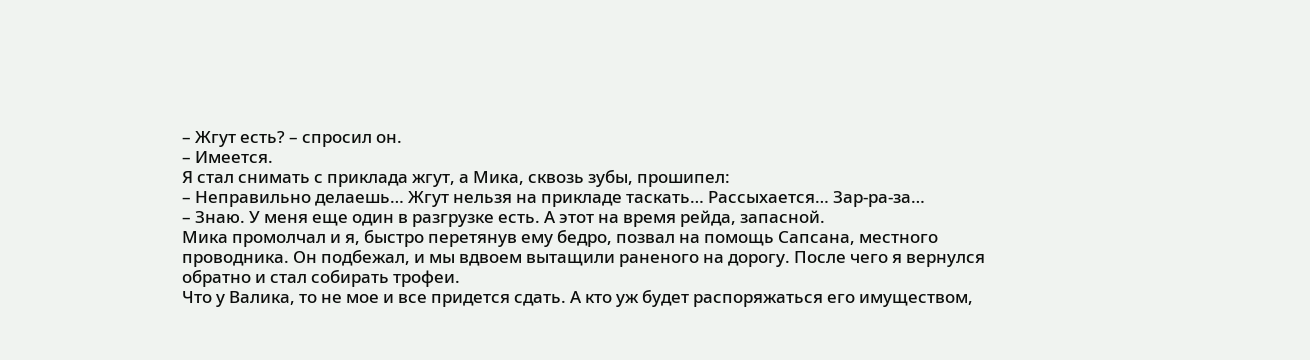– Жгут есть? – спросил он.
– Имеется.
Я стал снимать с приклада жгут, а Мика, сквозь зубы, прошипел:
– Неправильно делаешь… Жгут нельзя на прикладе таскать… Рассыхается… Зар-ра-за…
– Знаю. У меня еще один в разгрузке есть. А этот на время рейда, запасной.
Мика промолчал и я, быстро перетянув ему бедро, позвал на помощь Сапсана, местного проводника. Он подбежал, и мы вдвоем вытащили раненого на дорогу. После чего я вернулся обратно и стал собирать трофеи.
Что у Валика, то не мое и все придется сдать. А кто уж будет распоряжаться его имуществом,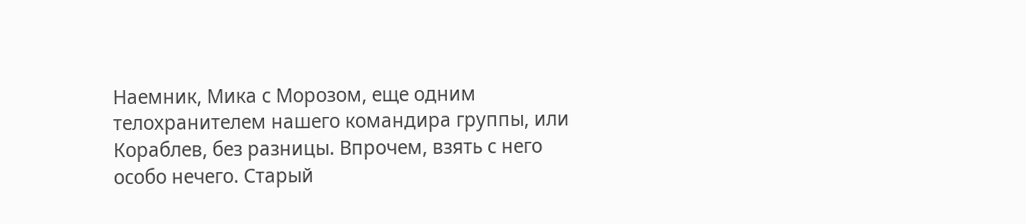Наемник, Мика с Морозом, еще одним телохранителем нашего командира группы, или Кораблев, без разницы. Впрочем, взять с него особо нечего. Старый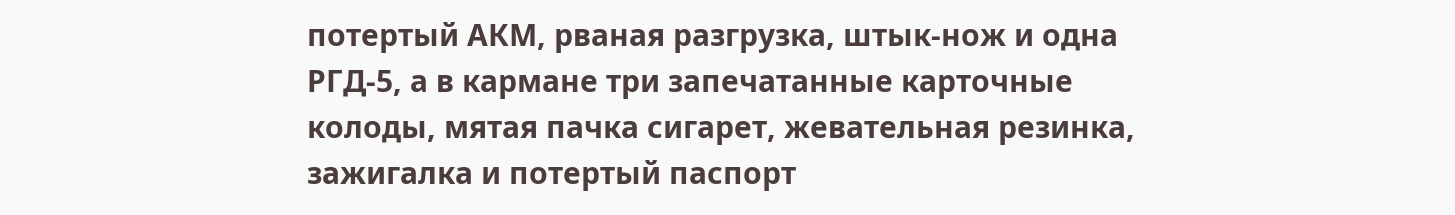потертый АКМ, рваная разгрузка, штык-нож и одна РГД-5, а в кармане три запечатанные карточные колоды, мятая пачка сигарет, жевательная резинка, зажигалка и потертый паспорт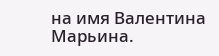на имя Валентина Марьина.